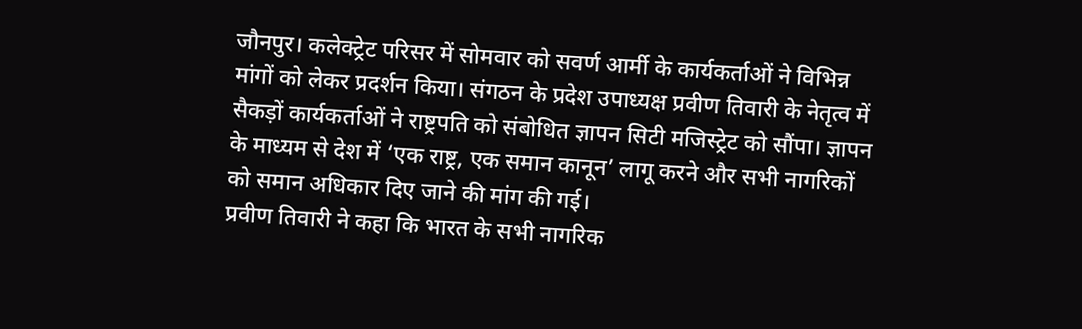जौनपुर। कलेक्ट्रेट परिसर में सोमवार को सवर्ण आर्मी के कार्यकर्ताओं ने विभिन्न मांगों को लेकर प्रदर्शन किया। संगठन के प्रदेश उपाध्यक्ष प्रवीण तिवारी के नेतृत्व में सैकड़ों कार्यकर्ताओं ने राष्ट्रपति को संबोधित ज्ञापन सिटी मजिस्ट्रेट को सौंपा। ज्ञापन के माध्यम से देश में ‘एक राष्ट्र, एक समान कानून’ लागू करने और सभी नागरिकों को समान अधिकार दिए जाने की मांग की गई।
प्रवीण तिवारी ने कहा कि भारत के सभी नागरिक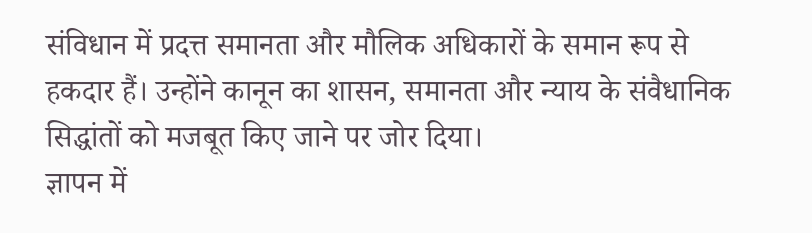संविधान में प्रदत्त समानता और मौलिक अधिकारों के समान रूप से हकदार हैं। उन्होंने कानून का शासन, समानता और न्याय के संवैधानिक सिद्धांतों को मजबूत किए जाने पर जोर दिया।
ज्ञापन में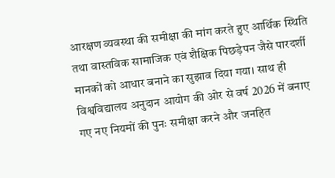आरक्षण व्यवस्था की समीक्षा की मांग करते हुए आर्थिक स्थिति तथा वास्तविक सामाजिक एवं शैक्षिक पिछड़ेपन जैसे पारदर्शी मानकों को आधार बनाने का सुझाव दिया गया। साथ ही विश्वविद्यालय अनुदान आयोग की ओर से वर्ष 2026 में बनाए गए नए नियमों की पुनः समीक्षा करने और जनहित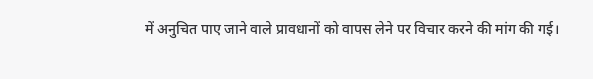में अनुचित पाए जाने वाले प्रावधानों को वापस लेने पर विचार करने की मांग की गई।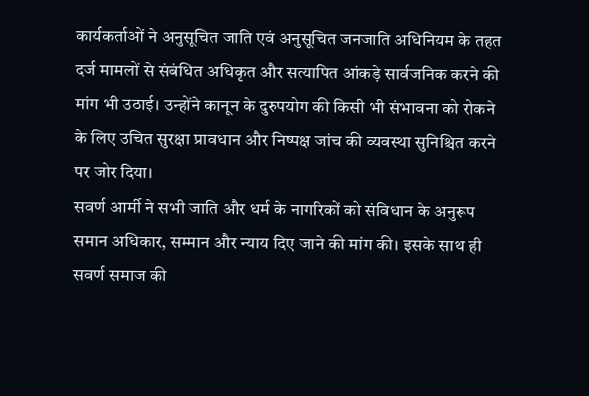कार्यकर्ताओं ने अनुसूचित जाति एवं अनुसूचित जनजाति अधिनियम के तहत दर्ज मामलों से संबंधित अधिकृत और सत्यापित आंकड़े सार्वजनिक करने की मांग भी उठाई। उन्होंने कानून के दुरुपयोग की किसी भी संभावना को रोकने के लिए उचित सुरक्षा प्रावधान और निष्पक्ष जांच की व्यवस्था सुनिश्चित करने पर जोर दिया।
सवर्ण आर्मी ने सभी जाति और धर्म के नागरिकों को संविधान के अनुरूप समान अधिकार, सम्मान और न्याय दिए जाने की मांग की। इसके साथ ही सवर्ण समाज की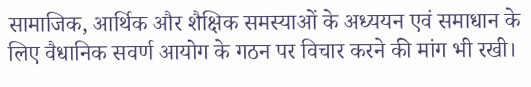सामाजिक, आर्थिक और शैक्षिक समस्याओं के अध्ययन एवं समाधान के लिए वैधानिक सवर्ण आयोग के गठन पर विचार करने की मांग भी रखी।